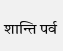शान्ति पर्व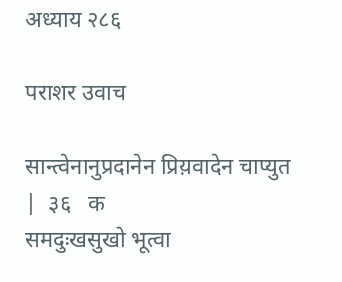अध्याय २८६

पराशर उवाच

सान्त्वेनानुप्रदानेन प्रिय़वादेन चाप्युत |  ३६   क
समदुःखसुखो भूत्वा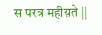स परत्र महीय़ते ||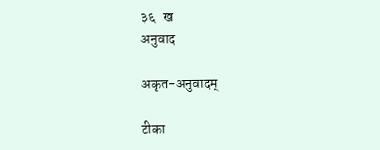३६   ख
अनुवाद

अकृत-अनुवादम्

टीका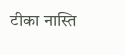टीका नास्ति